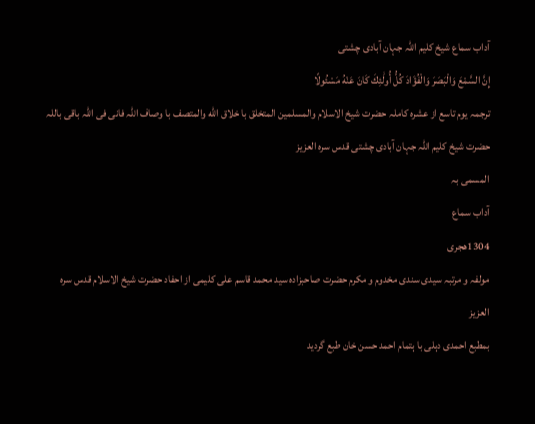آداب سماع شیخ کلیم اللہ جہان آبادی چشتی
إِنَّ السَّمْعَ وَالْبَصَرَ وَالْفُؤَادَ كُلُّ أُولَٰئِكَ كَانَ عَنْهُ مَسْئُولًا
ترجمہ یوم تاسع از عشره کاملہ حضرت شیخ الاسلام والمسلمين المتخلق با خلاق الله والمتصف با وصاف اللہ فانی فی اللہ باقی باللہ حضرت شیخ کلیم اللہ جہان آبادی چشتی قدس سره العزيز
المسمى بہ
آداب سماع
1304هجری
مولفہ و مرتبہ سیدی سندی مخدوم و مکرم حضرت صاحبزاده سید محمد قاسم علی کلیمی از احفاد حضرت شیخ الاسلام قدس سره العزيز
بمطبع احمدی دہلی با ہتمام احمد حسن خان طبع گردید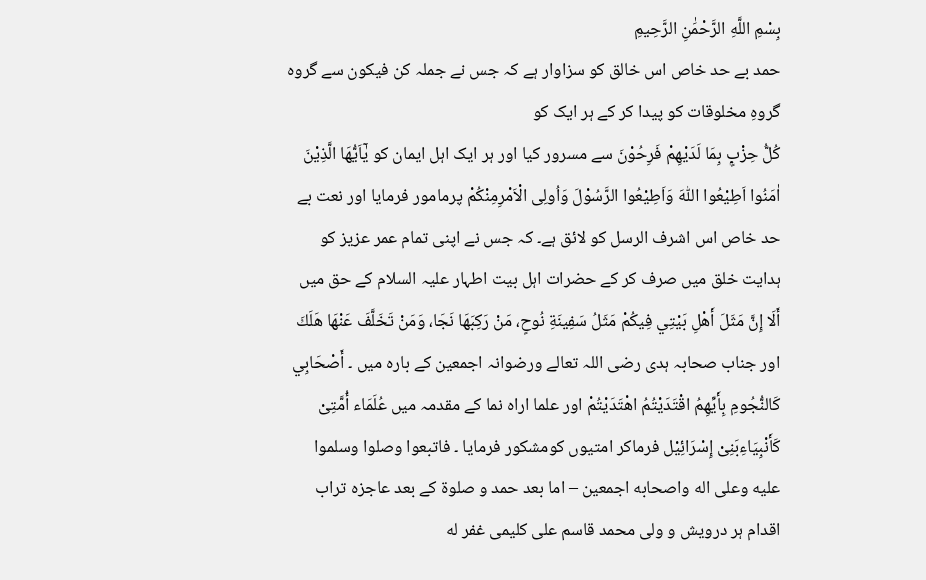بِسْمِ اللَّهِ الرَّحْمَٰنِ الرَّحِيمِ
حمد بے حد خاص اس خالق کو سزاوار ہے کہ جس نے جملہ کن فیکون سے گروہ گروہِ مخلوقات کو پیدا کر کے ہر ایک کو
كُلُّ حِزْبٍۭ بِمَا لَدَیْهِمْ فَرِحُوْنَ سے مسرور کیا اور ہر ایک اہل ایمان کو یٰۤاَیُّهَا الَّذِیْنَ اٰمَنُوا اَطِیْعُوا اللّٰهَ وَاَطِیْعُوا الرَّسُوْلَ وَاُولِی الْاَمْرِمِنْكُمْ پرمامور فرمایا اور نعت بے حد خاص اس اشرف الرسل کو لائق ہے۔ کہ جس نے اپنی تمام عمر عزیز کو ہدایت خلق میں صرف کر کے حضرات اہل بیت اطہار علیہ السلام کے حق میں أَلَا إِنَّ مَثَلَ أَهْلِ بَيْتِي فِيكُمْ مَثَلُ سَفِينَةِ نُوحٍ، مَنْ رَكِبَهَا نَجَا، وَمَنْ تَخَلَّفَ عَنْهَا هَلَكَ اور جناب صحابہ ہدی رضی اللہ تعالے ورضوانہ اجمعین کے بارہ میں ۔ أَصْحَابِي كَالنُّجُومِ بِأَيِّهِمُ اقْتَدَيْتُمُ اهْتَدَيْتُمْ اور علما اراہ نما کے مقدمہ میں عُلَمَاء أُمَّتِیْ کَأَنْبِیَاءِبَنِیْ إِسْرَائِیْل فرماکر امتیوں کومشکور فرمایا ۔ فاتبعوا وصلوا وسلموا عليه وعلى اله واصحابه اجمعین – اما بعد حمد و صلوۃ کے بعد عاجزہ تراب اقدام ہر درویش و ولی محمد قاسم علی کلیمی غفر له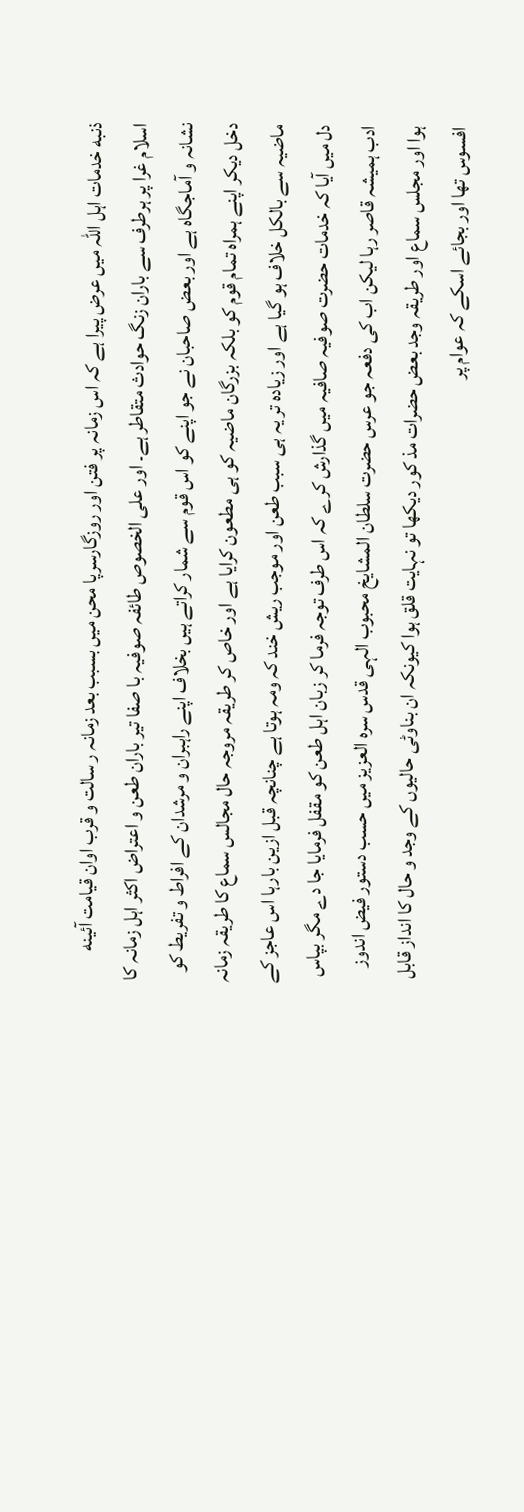ذنبه خدمات اہل اللہ میں عرض پیرا ہے کہ اس زمانہ پر فتن اور روزگارسرپا محن میں بسبب بعد زمانہ ر سالت و قرب اوان قیامت آئینه اسلام غرا پر ہرطرف سے باران زنگ حوادث متقاطر ہے۔ اور علی الخصوص طائفہ صوفیہ با صفا تیر باران طعن و اعتراض اکثر اہل زمانہ کا نشانہ و آماجگاہ ہے اور بعض صاحبان نے جو اپنے کو اس قوم سے شمار کراتے ہیں بخلاف اپنے راہبران و مرشدان کے افراط و تفریط کو دخل دیکر اپنے ہمراہ تمام قوم کو بلکہ بزرگان ماضیہ کو ہی مطعون کرایا ہے اور خاص کر طریقہ مروجہ حال مجالس سماع کا طریقہ زمانہ ماضیہ سے بالکل خلاف ہو گیا ہے اور زیادہ تر یہ ہی سبب طعن اور موجب ریش خند کہ ومہ ہوتا ہے چنانچہ قبل ازین بارہا اس عاجز کے دل میں آیا کہ خدمات حضرت صوفیہ صافیہ میں گذارش کرے کہ اس طرف توجہ فرما کر زبان اہل طعن کو مقفل فرمایا جا دے مگر بپاس ادب ہمیشہ قاصر رہا لیکن اب کی دفعہ جو عرس حضرت سلطان المشايخ محبوب الہی قدس سره العزيز میں حسب دستور فیض اندوز ہوا اور مجلس سماع اور طریقہ وجد بعض حضرات مذ کور دیکھا تو نہایت قلق ہوا کیونکہ ان بناوٹی حالیوں کے وجد و حال کا انداز قابل افسوس تھا اور بجائے اسکے کہ عوام پر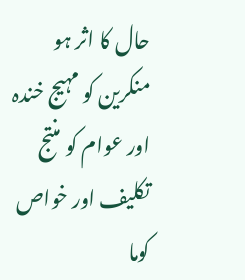حال کا اثر ہو منکرین کو مہیج خندہ اور عوام کو منتج تکلیف اور خواص کوما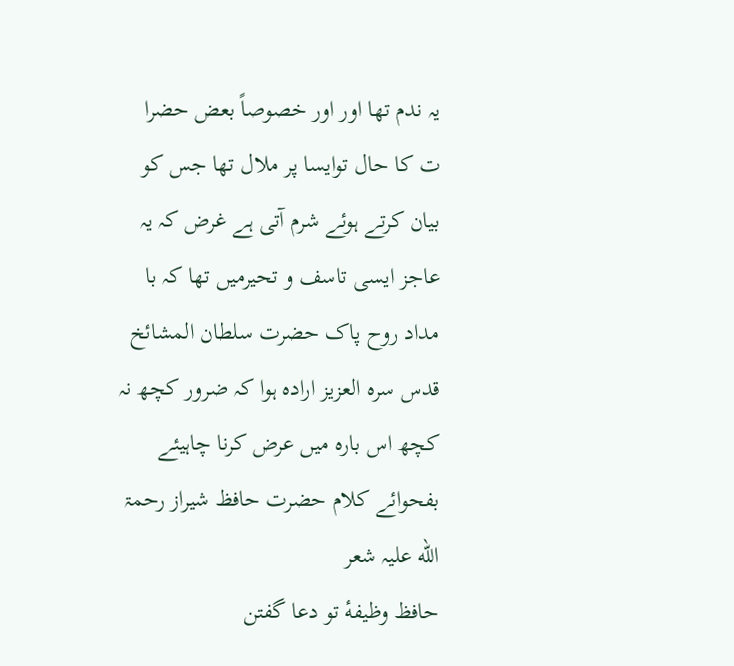یہ ندم تھا اور اور خصوصاً بعض حضرا ت کا حال توایسا پر ملال تھا جس کو بیان کرتے ہوئے شرم آتی ہے غرض کہ یہ عاجز ایسی تاسف و تحیرمیں تها کہ با مداد روح پاک حضرت سلطان المشائخ قدس سرہ العزیز اراده ہوا کہ ضرور کچھ نہ کچھ اس بارہ میں عرض کرنا چاہیئے بفحوائے کلام حضرت حافظ شیراز رحمۃ الله علیہ شعر
حافظ وظیفهٔ تو دعا گفتن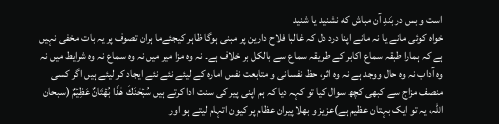است و بس در بَندِ آن مباش که نشنید یا شنید
خواہ کوئی مانے یا نہ مانے اپنا درد دل کہ غالبا فلاح دارین پر مبنی ہوگا ظاہر کیجئےما ہران تصوف پر یہ بات مخفی نہیں ہے کہ ہمارا طبقہ سماع اکابر کے طریقہ سماع سے بالکل بر خلاف ہے۔ نہ وہ مزا میر میں نہ وہ سماع نہ وہ شرایط میں نہ وہ آداب نہ وہ حال ووجد ہے نہ وہ اثر، حظ نفسانی و متابعت نفس امارہ کے لیئے نئے نئے ایجاد کر لیئے ہیں اگر کسی منصف مزاج سے کبھی کچھ سوال کیا تو کہہ دیا کہ ہم اپنی پیر کی سنت ادا کرتے ہیں سُبۡحٰنَكَ هٰذَا بُهۡتَانٌ عَظِيۡمٌ (سبحان اللہ، یہ تو ایک بہتان عظیم ہے)عزیز و بھلا پیران عظام پر کیون اتہام لیتے ہو اور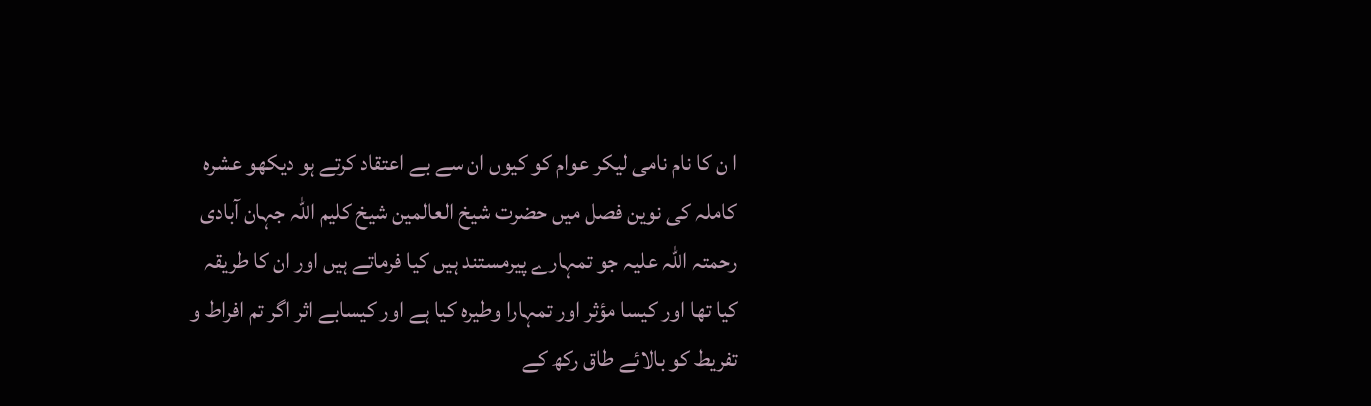ا ن کا نام نامی لیکر عوام کو کیوں ان سے بے اعتقاد کرتے ہو دیکھو عشرہ کاملہ کی نوین فصل میں حضرت شیخ العالمین شیخ کلیم اللہ جہان آبادی رحمتہ اللہ علیہ جو تمہارے پیرمستند ہیں کیا فرماتے ہیں اور ان کا طریقہ کیا تھا اور کیسا مؤثر اور تمہارا وطیرہ کیا ہے اور کیسابے اثر اگر تم افراط و تفریط کو بالائے طاق رکھ کے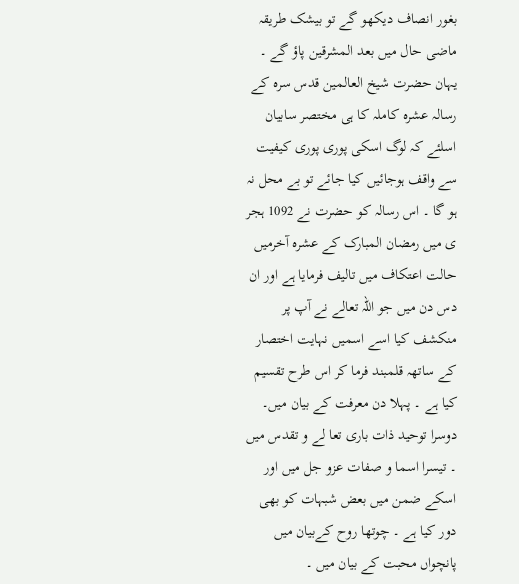بغور انصاف دیکھو گے تو بیشک طریقہ ماضی حال میں بعد المشرقین پاؤ گے ۔
یہان حضرت شیخ العالمین قدس سرہ کے رسالہ عشرہ کاملہ کا ہی مختصر سابیان اسلئے کہ لوگ اسکی پوری پوری کیفیت سے واقف ہوجائیں کیا جائے تو بے محل نہ ہو گا ۔ اس رسالہ کو حضرت نے 1092 ہجر ی میں رمضان المبارک کے عشرہ آخرمیں حالت اعتکاف میں تالیف فرمایا ہے اور ان دس دن میں جو اللہ تعالے نے آپ پر منکشف کیا اسے اسمیں نہایت اختصار کے ساتھہ قلمبند فرما کر اس طرح تقسیم کیا ہے ۔ پہلا دن معرفت کے بیان میں۔ دوسرا توحید ذات باری تعا لے و تقدس میں ۔ تیسرا اسما و صفات عزو جل میں اور اسکے ضمن میں بعض شبہات کو بھی دور کیا ہے ۔ چوتها روح کےبیان میں پانچواں محبت کے بیان میں ۔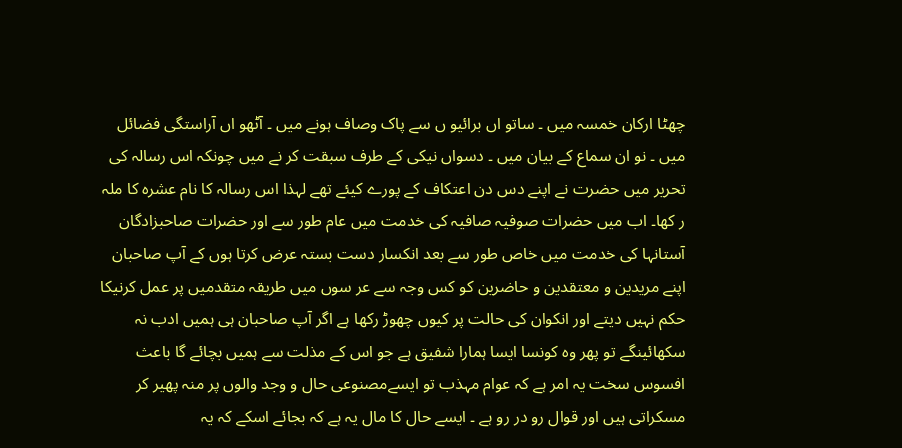چھٹا ارکان خمسہ میں ۔ ساتو اں برائیو ں سے پاک وصاف ہونے میں ۔ آٹھو اں آراستگی فضائل میں ۔ نو ان سماع کے بیان میں ۔ دسواں نیکی کے طرف سبقت کر نے میں چونکہ اس رسالہ کی تحریر میں حضرت نے اپنے دس دن اعتکاف کے پورے کیئے تھے لہذا اس رسالہ کا نام عشرہ کا ملہ ر کھا۔ اب میں حضرات صوفیہ صافیہ کی خدمت میں عام طور سے اور حضرات صاحبزادگان آستانہا کی خدمت میں خاص طور سے بعد انکسار دست بستہ عرض کرتا ہوں کے آپ صاحبان اپنے مریدین و معتقدین و حاضرین کو کس وجہ سے عر سوں میں طریقہ متقدمیں پر عمل کرنیکا حکم نہیں دیتے اور انکوان کی حالت پر کیوں چھوڑ رکھا ہے اگر آپ صاحبان ہی ہمیں ادب نہ سکھائینگے تو پھر وہ کونسا ایسا ہمارا شفیق ہے جو اس کے مذلت سے ہمیں بچائے گا باعث افسوس سخت یہ امر ہے کہ عوام مہذب تو ایسےمصنوعی حال و وجد والوں پر منہ پهیر کر مسکراتی ہیں اور قوال رو در رو ہے ۔ ایسے حال کا مال یہ ہے کہ بجائے اسکے کہ یہ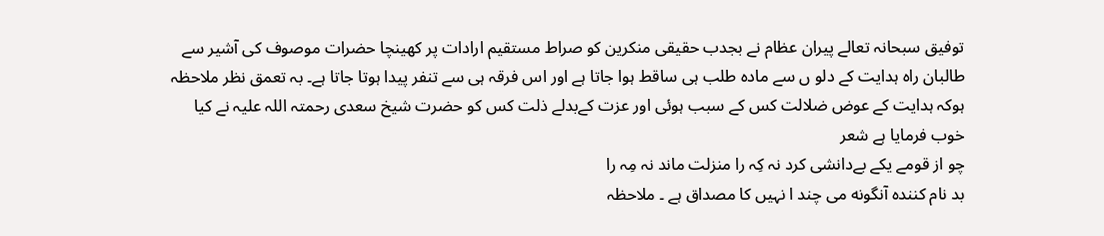توفیق سبحانہ تعالے پیران عظام نے بجدب حقیقی منکرین کو صراط مستقیم ارادات پر کھینچا حضرات موصوف کی آشیر سے طالبان راہ ہدایت کے دلو ں سے مادہ طلب ہی ساقط ہوا جاتا ہے اور اس فرقہ ہی سے تنفر پیدا ہوتا جاتا ہے۔ بہ تعمق نظر ملاحظہ ہوکہ ہدایت کے عوض ضلالت کس کے سبب ہوئی اور عزت کےبدلے ذلت کس کو حضرت شیخ سعدی رحمتہ اللہ علیہ نے کیا خوب فرمایا ہے شعر
چو از قومے یکے بےدانشی کرد نہ کِہ را منزلت ماند نہ مِہ را
بد نام کننده آنگونه می چند ا نہیں کا مصداق ہے ۔ ملاحظہ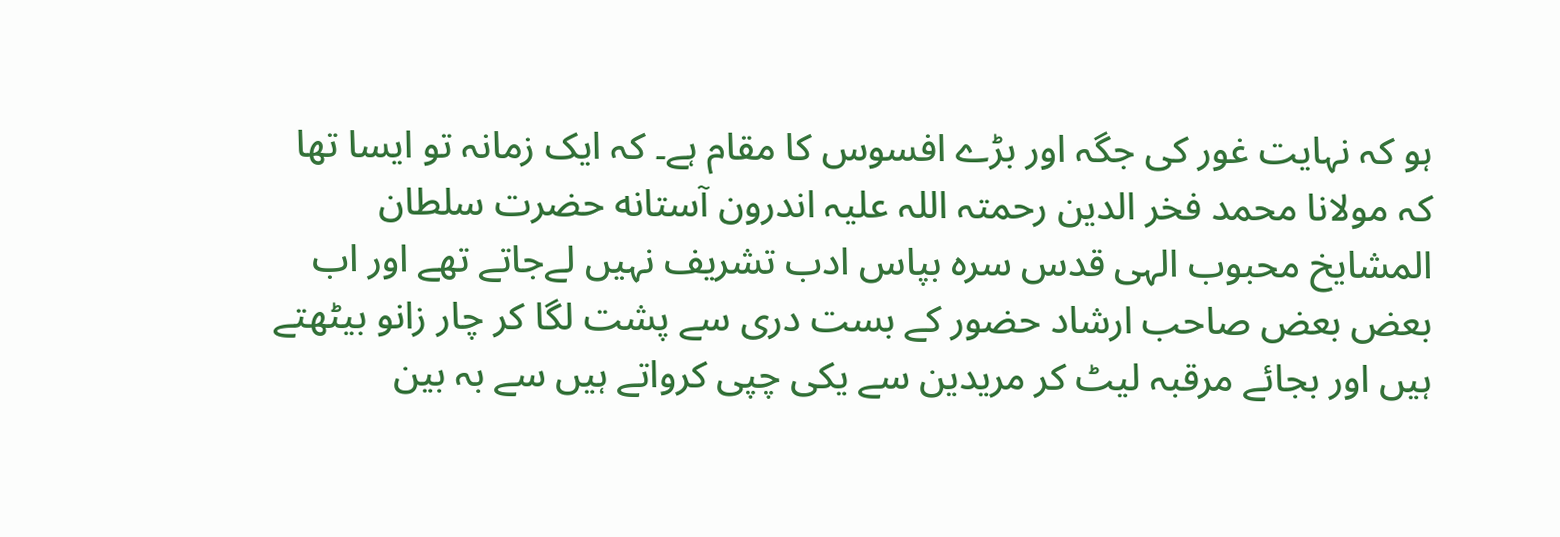ہو کہ نہایت غور کی جگہ اور بڑے افسوس کا مقام ہے۔ کہ ایک زمانہ تو ایسا تھا کہ مولانا محمد فخر الدین رحمتہ اللہ علیہ اندرون آستانه حضرت سلطان المشايخ محبوب الہی قدس سره بپاس ادب تشریف نہیں لےجاتے تھے اور اب بعض بعض صاحب ارشاد حضور کے بست دری سے پشت لگا کر چار زانو بیٹھتے ہیں اور بجائے مرقبہ لیٹ کر مریدین سے یکی چپی کرواتے ہیں سے بہ بین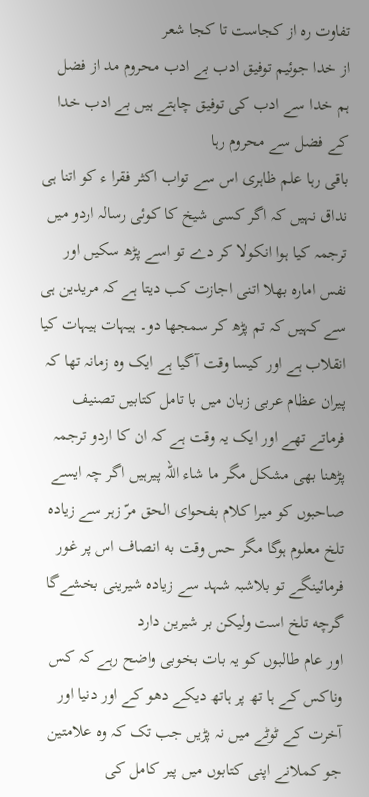تفاوت ره از کجاست تا کجا شعر
از خدا جوئیم توفیق ادب بے ادب محروم مد از فضل
ہم خدا سے ادب کی توفیق چاہتے ہیں بے ادب خدا کے فضل سے محروم رہا
باقی رہا علم ظاہری اس سے تواب اکثر فقرا ء کو اتنا ہی نداق نہیں کہ اگر کسی شیخ کا کوئی رسالہ اردو میں ترجمہ کیا ہوا انکولا کر دے تو اسے پڑھ سکیں اور نفس امارہ بھلا اتنی اجازت کب دیتا ہے کہ مریدین ہی سے کہیں کہ تم پڑھ کر سمجھا دو۔ ہیہات ہیہات کیا انقلاب ہے اور کیسا وقت آگیا ہے ایک وہ زمانہ تھا کہ پیران عظام عربی زبان میں با تامل کتابیں تصنیف فرماتے تھے اور ایک یہ وقت ہے کہ ان کا اردو ترجمہ پڑھنا بھی مشکل مگر ما شاء اللہ پیرہیں اگر چہ ایسے صاحبوں کو میرا کلام بفحوای الحق مرّ زہر سے زیادہ تلخ معلوم ہوگا مگر حس وقت به انصاف اس پر غور فرمائینگے تو بلاشبہ شہد سے زیاده شیرینی بخشےگا
گرچه تلخ است ولیکن بر شیرین دارد
اور عام طالبوں کو یہ بات بخوبی واضح رہے کہ کس وناکس کے ہا تھ پر ہاتھ دیکے دھو کے اور دنیا اور آخرت کے ٹوٹے میں نہ پڑیں جب تک کہ وہ علامتین جو کملانے اپنی کتابوں میں پیر کامل کی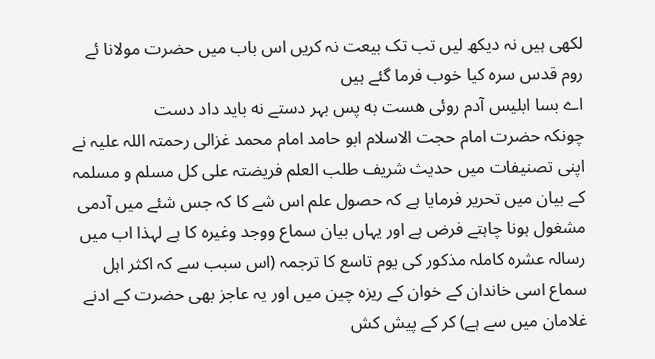لکھی ہیں نہ دیکھ لیں تب تک بیعت نہ کریں اس باب میں حضرت مولانا ئے روم قدس سرہ کیا خوب فرما گئے ہیں
اے بسا ابلیس آدم روئی هست به پس بہر دستے نه باید داد دست
چونکہ حضرت امام حجت الاسلام ابو حامد امام محمد غزالی رحمتہ اللہ علیہ نے اپنی تصنیفات میں حدیث شریف طلب العلم فریضتہ علی کل مسلم و مسلمہ کے بیان میں تحریر فرمایا ہے کہ حصول علم اس شے کا کہ جس شئے میں آدمی مشغول ہونا چاہتے فرض ہے اور یہاں بیان سماع ووجد وغیرہ کا ہے لہذا اب میں رسالہ عشرہ کاملہ مذکور کی یوم تاسع کا ترجمہ (اس سبب سے کہ اکثر اہل سماع اسی خاندان کے خوان کے ریزہ چین میں اور یہ عاجز بھی حضرت کے ادنے غلامان میں سے ہے) کر کے پیش کش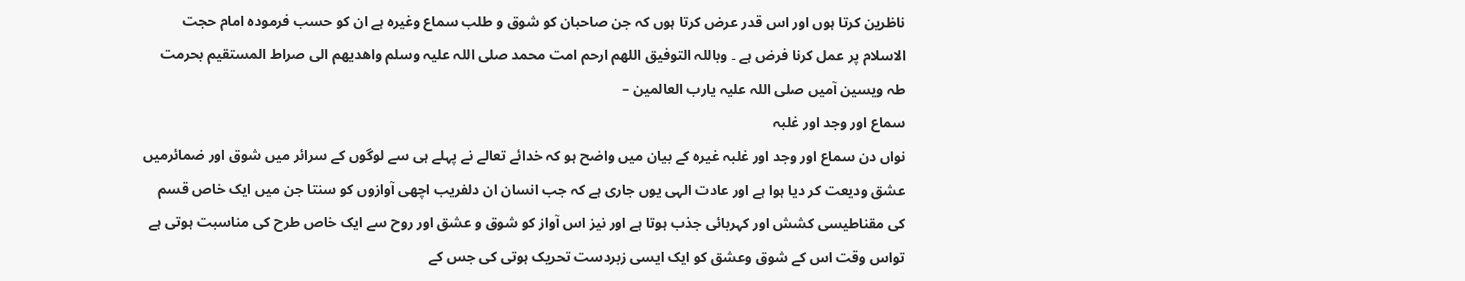ناظرین کرتا ہوں اور اس قدر عرض کرتا ہوں کہ جن صاحبان کو شوق و طلب سماع وغیرہ ہے ان کو حسب فرموده امام حجت الاسلام پر عمل کرنا فرض ہے ۔ وباللہ التوفیق اللهم ارحم امت محمد صلی اللہ علیہ وسلم واھديهم الى صراط المستقيم بحرمت طہ ویسین آمیں صلی اللہ علیہ يارب العالمين –
سماع اور وجد اور غلبہ
نواں دن سماع اور وجد اور غلبہ غیرہ کے بیان میں واضح ہو کہ خدائے تعالے نے پہلے ہی سے لوگوں کے سرائر میں شوق اور ضمائرمیں عشق ودیعت کر دیا ہوا ہے اور عادت الہی یوں جاری ہے کہ جب انسان ان دلفریب اچھی آوازوں کو سنتا جن میں ایک خاص قسم کی مقناطیسی کشش اور کہربائی جذب ہوتا ہے اور نیز اس آواز کو شوق و عشق اور روح سے ایک خاص طرح کی مناسبت ہوتی ہے تواس وقت اس کے شوق وعشق کو ایک ایسی زبردست تحریک ہوتی کی جس کے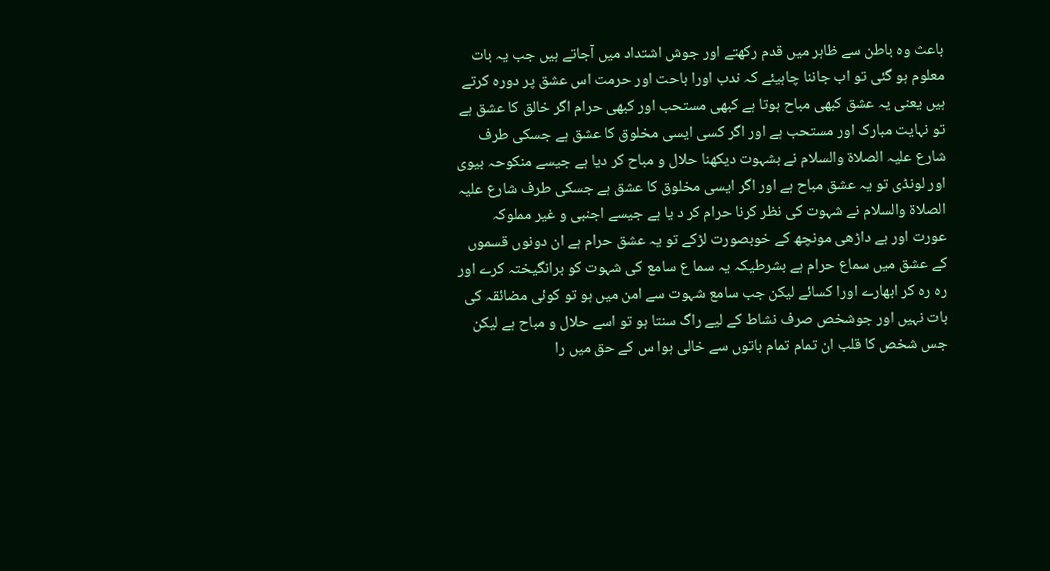باعث وہ باطن سے ظاہر میں قدم رکھتے اور جوش اشتداد میں آجاتے ہیں جب یہ بات معلوم ہو گئی تو اب جاننا چاہیئے کہ ندب اورا باحت اور حرمت اس عشق پر دورہ کرتے ہیں یعنی یہ عشق کبھی مباح ہوتا ہے کبھی مستحب اور کبھی حرام اگر خالق کا عشق ہے تو نہایت مبارک اور مستحب ہے اور اگر کسی ایسی مخلوق کا عشق ہے جسکی طرف شارع علیہ الصلاة والسلام نے بشہوت دیکھنا حلال و مباح کر دیا ہے جیسے منکوحہ بیوی اور لونڈی تو یہ عشق مباح ہے اور اگر ایسی مخلوق کا عشق ہے جسکی طرف شارع علیہ الصلاة والسلام نے شہوت کی نظر کرنا حرام کر د یا ہے جیسے اجنبی و غیر مملوکہ عورت اور بے داڑھی مونچھ کے خوبصورت لڑکے تو یہ عشق حرام ہے ان دونوں قسموں کے عشق میں سماع حرام ہے بشرطیکہ یہ سما ع سامع کی شہوت کو برانگیختہ کرے اور رہ رہ کر ابھارے اورا کسائے لیکن جب سامع شہوت سے امن میں ہو تو کوئی مضائقہ کی بات نہیں اور جوشخص صرف نشاط کے لیے راگ سنتا ہو تو اسے حلال و مباح ہے لیکن جس شخص کا قلب ان تمام تمام باتوں سے خالی ہوا س کے حق میں را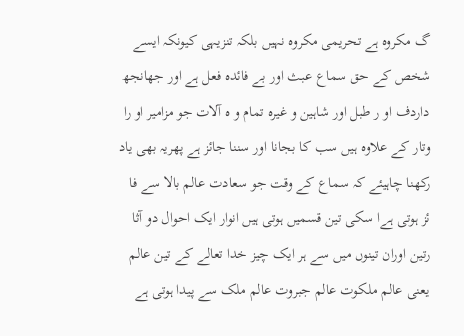گ مکروہ ہے تحریمی مکروہ نہیں بلکہ تنزیہی کیونکہ ایسے شخص کے حق سماع عبث اور بے فائدہ فعل ہے اور جھانجھ داردف او ر طبل اور شاہین و غیره تمام و ہ آلات جو مزامیر او را وتار کے علاوہ ہیں سب کا بجانا اور سننا جائز ہے پھریہ بھی یاد رکھنا چاہیئے کہ سماع کے وقت جو سعادت عالم بالا سے فا ئز ہوتی ہےا سکی تین قسمیں ہوتی ہیں انوار ایک احوال دو آثا رتین اوران تینوں میں سے ہر ایک چیز خدا تعالے کے تین عالم یعنی عالم ملکوت عالم جبروت عالم ملک سے پیدا ہوتی ہے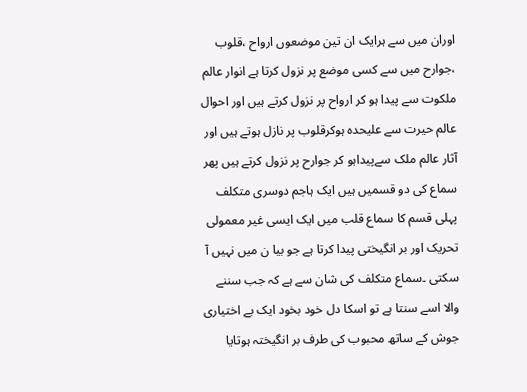اوران میں سے ہرایک ان تین موضعوں ارواح ،قلوب ،جوارح میں سے کسی موضع پر نزول کرتا ہے انوار عالم ملکوت سے پیدا ہو کر ارواح پر نزول کرتے ہیں اور احوال عالم حیرت سے علیحدہ ہوکرقلوب پر نازل ہوتے ہیں اور آثار عالم ملک سےپیداہو کر جوارح پر نزول کرتے ہیں پھر سماع کی دو قسمیں ہیں ایک ہاجم دوسری متکلف پہلی قسم کا سماع قلب میں ایک ایسی غیر معمولی تحریک اور بر انگیختی پیدا کرتا ہے جو بیا ن میں نہیں آ سکتی ۔سماع متکلف کی شان سے ہے کہ جب سننے والا اسے سنتا ہے تو اسکا دل خود بخود ایک بے اختیاری جوش کے ساتھ محبوب کی طرف بر انگیختہ ہوتایا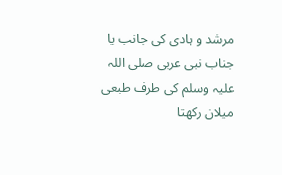مرشد و ہادی کی جانب یا جناب نبی عربی صلی اللہ علیہ وسلم کی طرف طبعی میلان رکھتا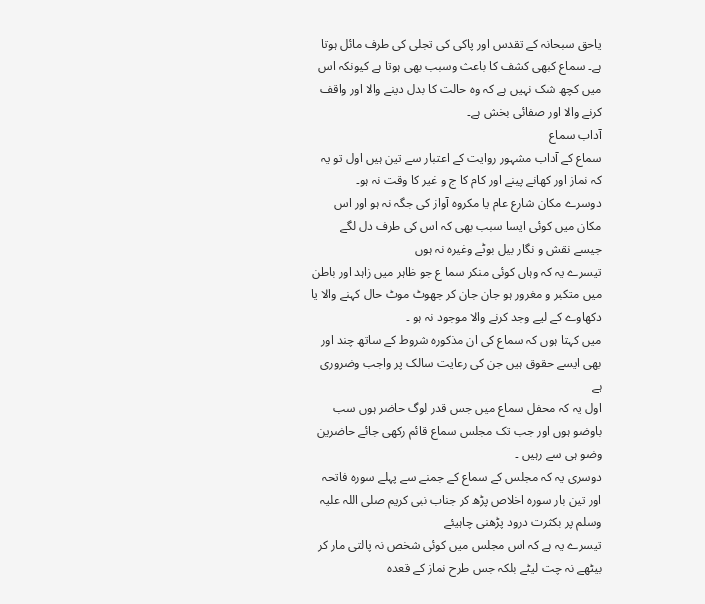یاحق سبحانہ کے تقدس اور پاکی کی تجلی کی طرف مائل ہوتا ہے۔ سماع کبھی کشف کا باعث وسبب بھی ہوتا ہے کیونکہ اس میں کچھ شک نہیں ہے کہ وہ حالت کا بدل دینے والا اور واقف کرنے والا اور صفائی بخش ہے۔
آداب سماع
سماع کے آداب مشہور روایت کے اعتبار سے تین ہیں اول تو یہ کہ نماز اور کھانے پینے اور کام کا ج و غیر کا وقت نہ ہو۔
دوسرے مکان شارع عام یا مکروہ آواز کی جگہ نہ ہو اور اس مکان میں کوئی ایسا سبب بھی کہ اس کی طرف دل لگے جیسے نقش و نگار بیل بوٹے وغیرہ نہ ہوں
تیسرے یہ کہ وہاں کوئی منکر سما ع جو ظاہر میں زاہد اور باطن میں متکبر و مغرور ہو جان جان کر جھوٹ موٹ حال کہنے والا یا دکھاوے کے لیے وجد کرنے والا موجود نہ ہو ۔
میں کہتا ہوں کہ سماع کی ان مذکورہ شروط کے ساتھ چند اور بھی ایسے حقوق ہیں جن کی رعایت سالک پر واجب وضروری ہے
اول یہ کہ محفل سماع میں جس قدر لوگ حاضر ہوں سب باوضو ہوں اور جب تک مجلس سماع قائم رکھی جائے حاضرین وضو ہی سے رہیں ۔
دوسری یہ کہ مجلس کے سماع کے جمنے سے پہلے سورہ فاتحہ اور تین بار سورہ اخلاص پڑھ کر جناب نبی کریم صلی اللہ علیہ وسلم پر بکثرت درود پڑھنی چاہیئے
تیسرے یہ ہے کہ اس مجلس میں کوئی شخص نہ پالتی مار کر بیٹھے نہ چت لیٹے بلکہ جس طرح نماز کے قعدہ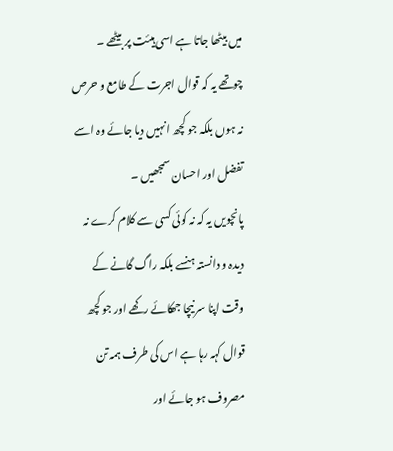میں بیٹھا جاتا ہے اسی ہیئت پر بیٹھے ۔
چوتھے یہ کہ قوال اجرت کے طامع و حرص نہ ہوں بلکہ جو کچھ انہیں دیا جائے وہ اسے تفضل اور احسان سمجھیں ۔
پانچویں یہ کہ نہ کوئی کسی سے کلام کرے نہ دیدہ و دانستہ ہنسے بلکہ راگ گانے کے وقت اپنا سر نیچا جھکائے رکھے اور جو کچھ قوال کہہ رہا ہے اس کی طرف ہمہ تن مصروف ہو جائے اور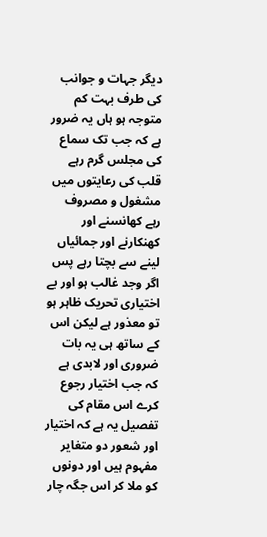دیگر جہات و جوانب کی طرف بہت کم متوجہ ہو ہاں یہ ضرور ہے کہ جب تک سماع کی مجلس گرم رہے قلب کی رعایتوں میں مشغول و مصروف رہے کھانسنے اور کھنکارنے اور جمائیاں لینے سے بچتا رہے پس اگر وجد غالب ہو اور بے اختیاری تحریک ظاہر ہو تو معذور ہے لیکن اس کے ساتھ ہی یہ بات ضروری اور لابدی ہے کہ جب اختیار رجوع کرے اس مقام کی تفصیل یہ ہے کہ اختیار اور شعور دو متغایر مفہوم ہیں اور دونوں کو ملا کر اس جگہ چار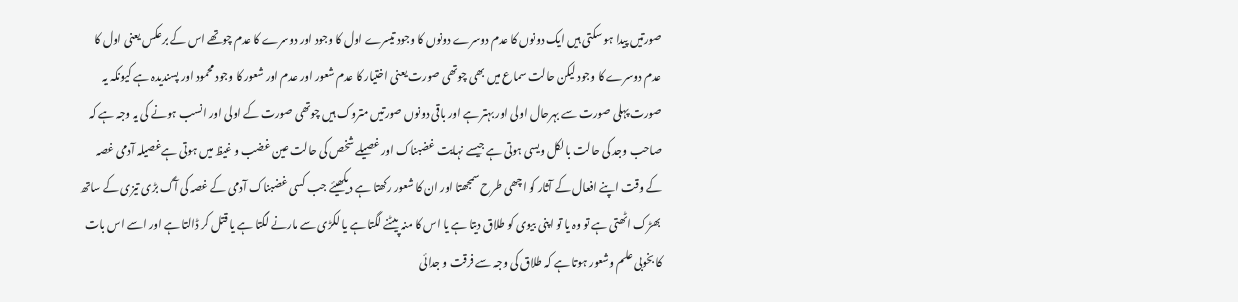صورتیں پیدا ہو سکتی ہیں ایک دونوں کا عدم دوسرے دونوں کا وجود تیسرے اول کا وجود اور دوسرے کا عدم چوتھے اس کے برعکس یعنی اول کا عدم دوسرے کا وجود لیکن حالت سماع میں بھی چوتھی صورت یعنی اختیار کا عدم شعور اور عدم اور شعور کا وجود محمود اور پسندیدہ ہے کیونکہ یہ صورت پہلی صورت سے بہرحال اولی اور بہتر ہے اور باقی دونوں صورتیں متروک ہیں چوتھی صورت کے اولی اور انسب ہونے کی یہ وجہ ہے کہ صاحب وجد کی حالت بالکل ویسی ہوتی ہے جیسے نہایت غضبناک اور غصیلے شخص کی حالت عین غضب و غیظ میں ہوتی ہےغصیلہ آدمی غصہ کے وقت اپنے افعال کے آثار کو اچھی طرح سمجھتا اور ان کا شعور رکھتا ہے دیکھیئے جب کسی غضبناک آدمی کے غصہ کی آگ بڑی تیزی کے ساتھ بھڑک اٹھتی ہے تو وہ یا تو اپنی بیوی کو طلاق دیتا ہے یا اس کا منہ پیٹنے لگتا ہے یا لکڑی سے مارنے لگتا ہے یا قتل کر ڈالتا ہے اور اسے اس بات کا بخوبی علم وشعور ہوتا ہے کہ طلاق کی وجہ سے فرقت و جدائی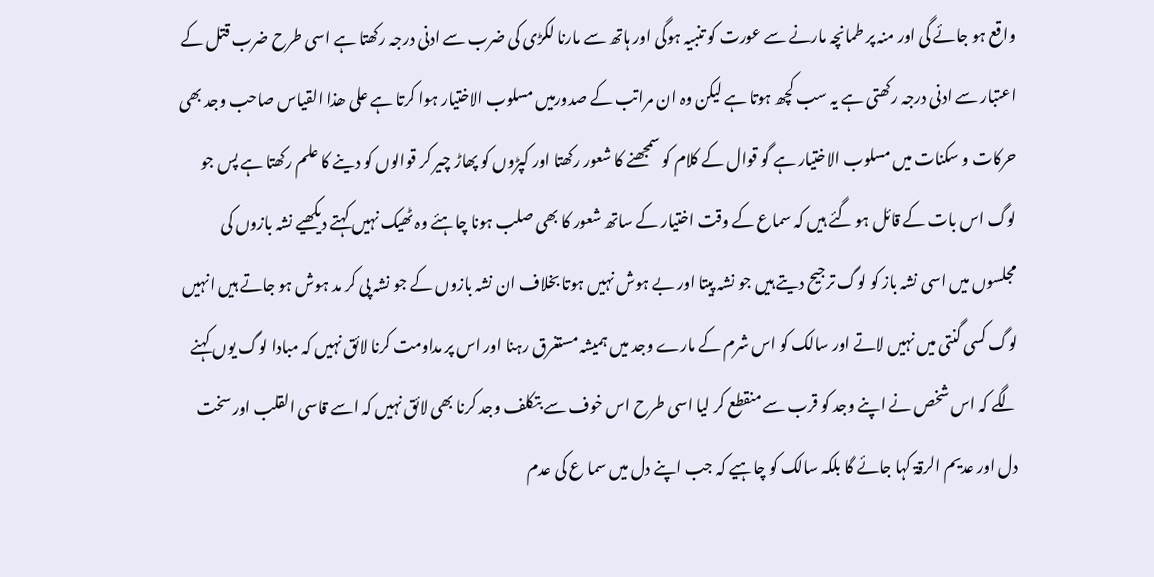واقع ہو جائے گی اور منہ پر طمانچہ مارنے سے عورت کو تنبیہ ہوگی اور ہاتھ سے مارنا لکڑی کی ضرب سے ادنی درجہ رکھتا ہے اسی طرح ضرب قتل کے اعتبار سے ادنی درجہ رکھتی ہے یہ سب کچھ ہوتا ہے لیکن وہ ان مراتب کے صدورمیں مسلوب الاختیار ہوا کرتا ہے علی ھذا القیاس صاحب وجد بھی حرکات و سکنات میں مسلوب الاختیار ہے گو قوال کے کلام کو سمجھنے کا شعور رکھتا اور کپڑوں کو پھاڑ چیر کر قوالوں کو دینے کا علم رکھتا ہے پس جو لوگ اس بات کے قائل ہو گئے ہیں کہ سماع کے وقت اختیار کے ساتھ شعور کا بھی صلب ہونا چاہئے وہ ٹھیک نہیں کہتے دیکھیے نشہ بازوں کی مجلسوں میں اسی نشہ باز کو لوگ ترجیح دیتے ہیں جو نشہ پیتا اور بے ہوش نہیں ہوتا بخلاف ان نشہ بازوں کے جو نشہ پی کر مد ہوش ہو جاتے ہیں انہیں لوگ کسی گنتی میں نہیں لاتے اور سالک کو اس شرم کے مارے وجد میں ہمیشہ مستغرق رہنا اور اس پر مداومت کرنا لائق نہیں کہ مبادا لوگ یوں کہنے لگے کہ اس شخص نے اپنے وجد کو قرب سے منقطع کر لیا اسی طرح اس خوف سے بتکلف وجد کرنا بھی لائق نہیں کہ اسے قاسی القلب اور سخت دل اور عدیم الرقۃ کہا جائے گا بلکہ سالک کو چاہیے کہ جب اپنے دل میں سما ع کی عدم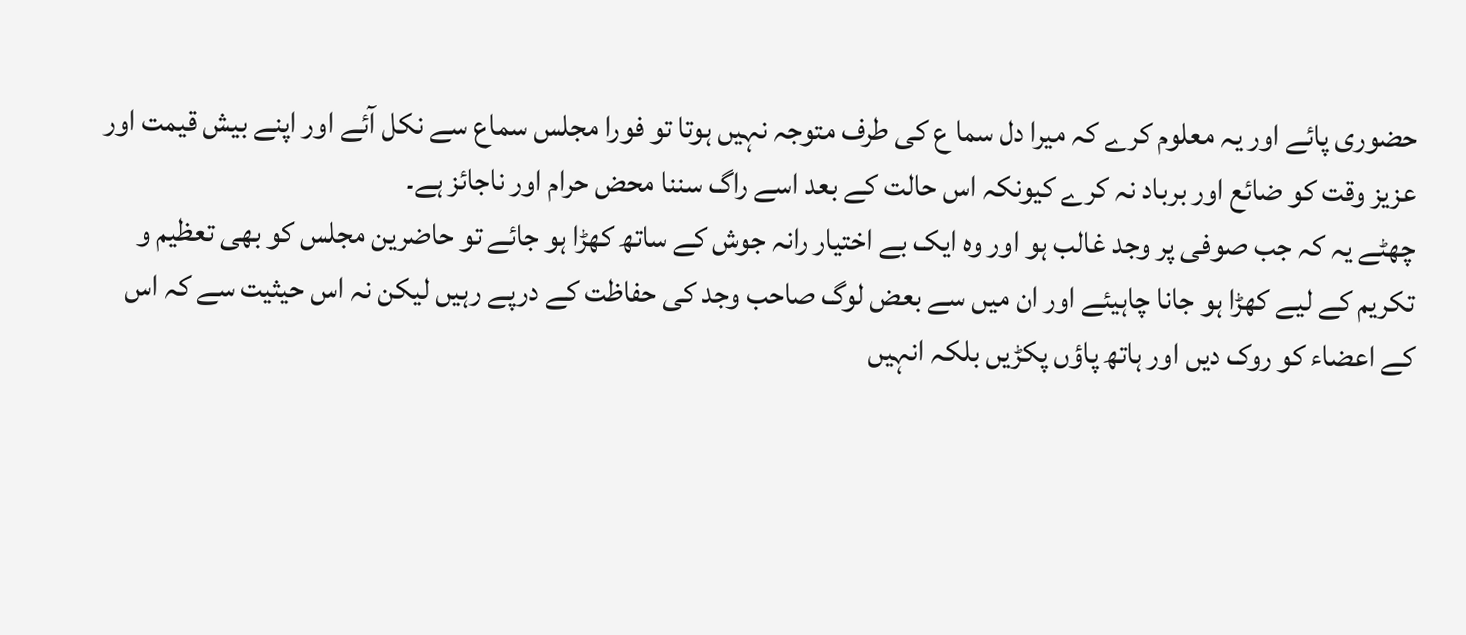حضوری پائے اور یہ معلوم کرے کہ میرا دل سما ع کی طرف متوجہ نہیں ہوتا تو فورا مجلس سماع سے نکل آئے اور اپنے بیش قیمت اور عزیز وقت کو ضائع اور برباد نہ کرے کیونکہ اس حالت کے بعد اسے راگ سننا محض حرام اور ناجائز ہے۔
چھٹے یہ کہ جب صوفی پر وجد غالب ہو اور وہ ایک بے اختیار رانہ جوش کے ساتھ کھڑا ہو جائے تو حاضرین مجلس کو بھی تعظیم و تکریم کے لیے کھڑا ہو جانا چاہیئے اور ان میں سے بعض لوگ صاحب وجد کی حفاظت کے درپے رہیں لیکن نہ اس حیثیت سے کہ اس کے اعضاء کو روک دیں اور ہاتھ پاؤں پکڑیں بلکہ انہیں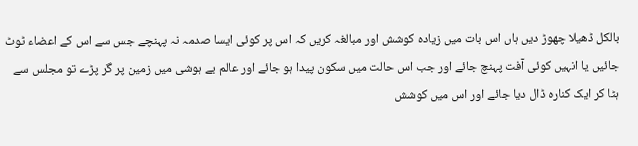بالکل ڈھیلا چھوڑ دیں ہاں اس بات میں زیادہ کوشش اور مبالغہ کریں کہ اس پر کوئی ایسا صدمہ نہ پہنچے جس سے اس کے اعضاء ٹوٹ جائیں یا انہیں کوئی آفت پہنچ جائے اور جب اس حالت میں سکون پیدا ہو جائے اور عالم بے ہوشی میں زمین پر گر پڑے تو مجلس سے ہٹا کر ایک کنارہ ڈال دیا جائے اور اس میں کوشش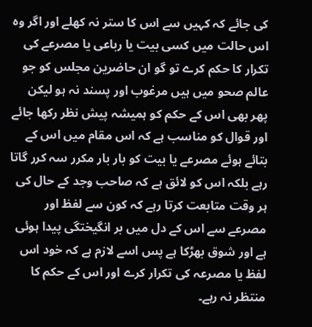کی جائے کہ کہیں سے اس کا ستر نہ کھلے اور اگر وہ اس حالت میں کسی بیت یا رباعی یا مصرعے کی تکرار کا حکم کرے تو گو ان حاضرین مجلس کو جو عالم صحو میں ہیں مرغوب اور پسند نہ ہو لیکن پھر بھی اس کے حکم کو ہمیشہ پیش نظر رکھا جائے اور قوال کو مناسب ہے کہ اس مقام میں اس کے بتائے ہوئے مصرعے یا بیت کو بار بار مکرر سہ کرر گاتا رہے بلکہ اس کو لائق ہے کہ صاحب وجد کے حال کی ہر وقت متابعت کرتا رہے کہ کون سے لفظ اور مصرعے سے اس کے دل میں بر انگیختگی پیدا ہوئی ہے اور شوق بھڑکا ہے پس اسے لازم ہے کہ خود اس لفظ یا مصرعہ کی تکرار کرے اور اس کے حکم کا منتظر نہ رہے۔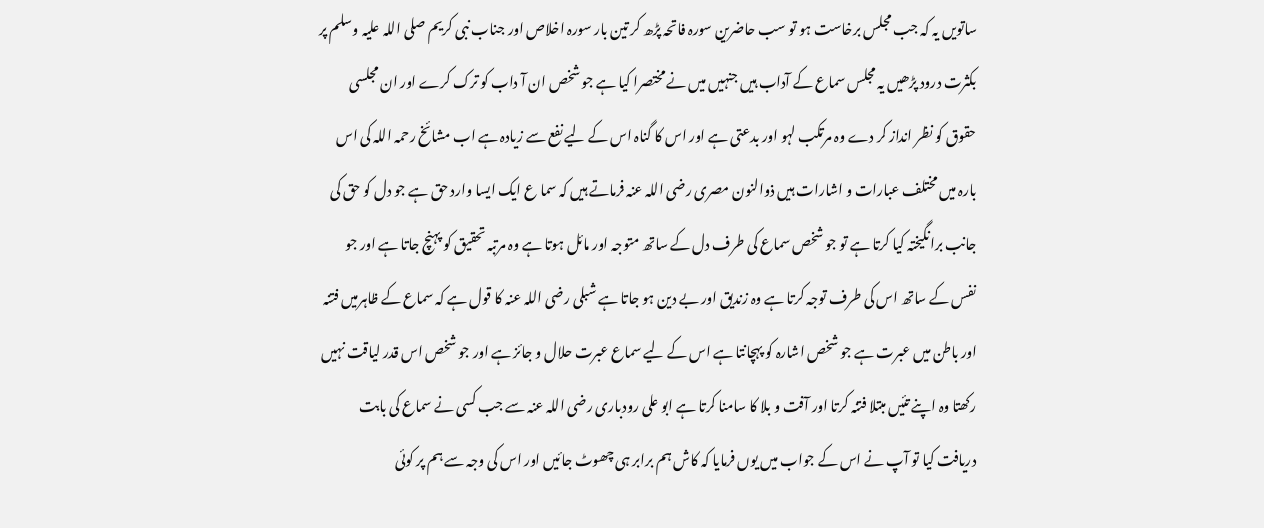ساتویں یہ کہ جب مجلس برخاست ہو تو سب حاضرین سورہ فاتحہ پڑھ کر تین بار سورہ اخلاص اور جناب نبی کریم صلی اللہ علیہ وسلم پر بکثرت درود پڑھیں یہ مجلس سماع کے آداب ہیں جنہیں میں نے مختصرا کیا ہے جو شخص ان آ داب کو ترک کرے اور ان مجلسی حقوق کو نظر انداز کر دے وہ مرتکب لہو اور بدعتی ہے اور اس کا گناہ اس کے لیے نفع سے زیادہ ہے اب مشائخ رحمہ اللہ کی اس بارہ میں مختلف عبارات و اشارات ہیں ذوالنون مصری رضی اللہ عنہ فرماتے ہیں کہ سما ع ایک ایسا وارد حق ہے جو دل کو حق کی جانب برانگیختہ کیا کرتا ہے تو جو شخص سماع کی طرف دل کے ساتھ متوجہ اور مائل ہوتا ہے وہ مرتبہ تحقیق کو پہنچ جاتا ہے اور جو نفس کے ساتھ اس کی طرف توجہ کرتا ہے وہ زندیق اور بے دین ہو جاتا ہے شبلی رضی اللہ عنہ کا قول ہے کہ سماع کے ظاہرمیں فتنہ اور باطن میں عبرت ہے جو شخص اشارہ کو پہچانتا ہے اس کے لیے سماع عبرت حلال و جائز ہے اور جو شخص اس قدر لیاقت نہیں رکھتا وہ اپنے تئیں مبتلا فتنہ کرتا اور آفت و بلا کا سامنا کرتا ہے ابو علی رودباری رضی اللہ عنہ سے جب کسی نے سماع کی بابت دریافت کیا تو آپ نے اس کے جواب میں یوں فرمایا کہ کاش ہم برابر ہی چھوٹ جائیں اور اس کی وجہ سے ہم پر کوئی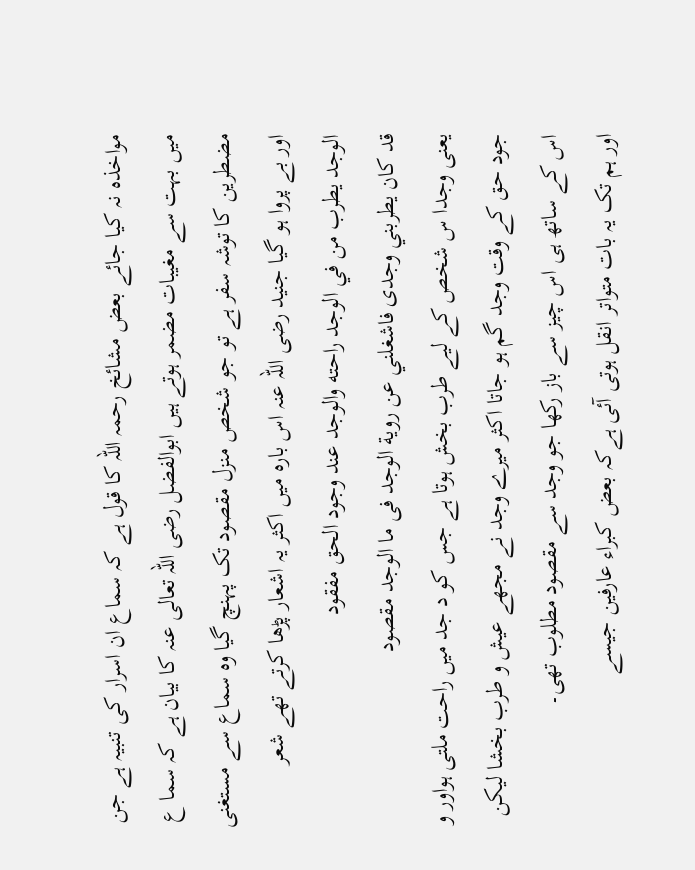مواخذہ نہ کیا جائے بعض مشائخ رحمہ اللہ کا قول ہے کہ سماع ان اسرار کی تنبیہ ہے جن میں بہت سے مغیبات مضمر ہوتے ہیں ابوالفضل رضی اللہ تعالی عنہ کا بیان ہے کہ سما ع مضطرین کا توشہ سفر ہے تو جو شخص منزل مقصود تک پہنچ گیا وہ سماع سے مستغنی اور بے پروا ہو گیا جنید رضی اللہ عنہ اس بارہ میں اکثر یہ اشعار پڑھا کرتے تھے شعر
الوجد يطرب من في الوجد راحته والوجد عند وجود الحق مفقود
قد كان يطربني وجدى فاشغلني عن روية الوجد فی ما الوجد مقصود
یعنی وجدا س شخص کے لیے طرب بخش ہوتا ہے جس کو د جد میں راحت ملتی ہواور و جود حق کے وقت وجد گم ہو جاتا اکثر میرے وجد نے مجھے عیش و طرب بخشا لیکن اس کے ساتھ ہی اس چیز سے باز رکھا جو وجد سے مقصود مطلوب تھی۔
اور ہم تک یہ بات متواتر انقل ہوتی آئی ہےکہ بعض کبراء عارفین جیسے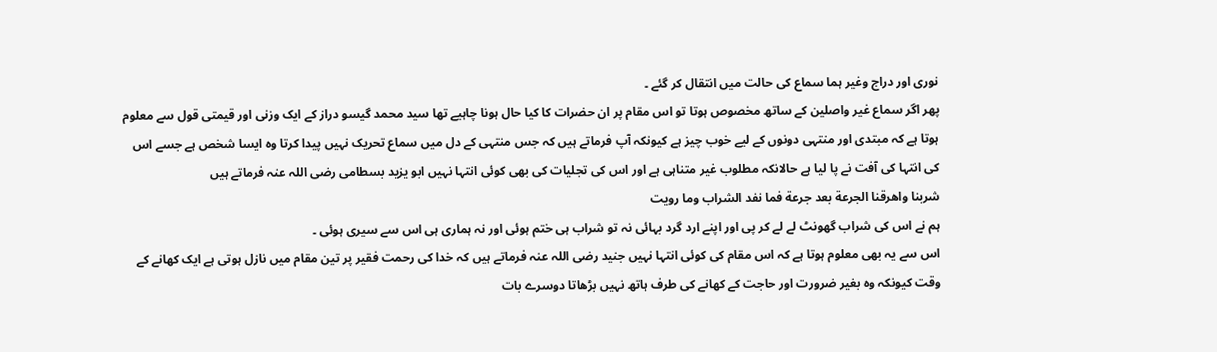نوری اور دراج وغیر ہما سماع کی حالت میں انتقال کر گئے ۔
پھر اگر سماع غیر واصلین کے ساتھ مخصوص ہوتا تو اس مقام پر ان حضرات کا کیا حال ہونا چاہیے تھا سید محمد گیسو دراز کے ایک وزنی اور قیمتی قول سے معلوم ہوتا ہے کہ مبتدی اور منتہی دونوں کے لیے خوب چیز ہے کیونکہ آپ فرماتے ہیں کہ جس منتہی کے دل میں سماع تحریک نہیں پیدا کرتا وہ ایسا شخص ہے جسے اس کی انتہا کی آفت نے پا لیا ہے حالانکہ مطلوب غیر متناہی ہے اور اس کی تجلیات کی بھی کوئی انتہا نہیں ابو یزید بسطامی رضی اللہ عنہ فرماتے ہیں
شربنا واهرقنا الجرعة بعد جرعة فما نفد الشراب وما رويت
ہم نے اس کی شراب گھونٹ لے لے کر پی اور اپنے ارد گرد بہائی نہ تو شراب ہی ختم ہوئی اور نہ ہماری ہی اس سے سیری ہوئی ۔
اس سے یہ بھی معلوم ہوتا ہے کہ اس مقام کی کوئی انتہا نہیں جنید رضی اللہ عنہ فرماتے ہیں کہ خدا کی رحمت فقیر پر تین مقام میں نازل ہوتی ہے ایک کھانے کے وقت کیونکہ وہ بغیر ضرورت اور حاجت کے کھانے کی طرف ہاتھ نہیں بڑھاتا دوسرے بات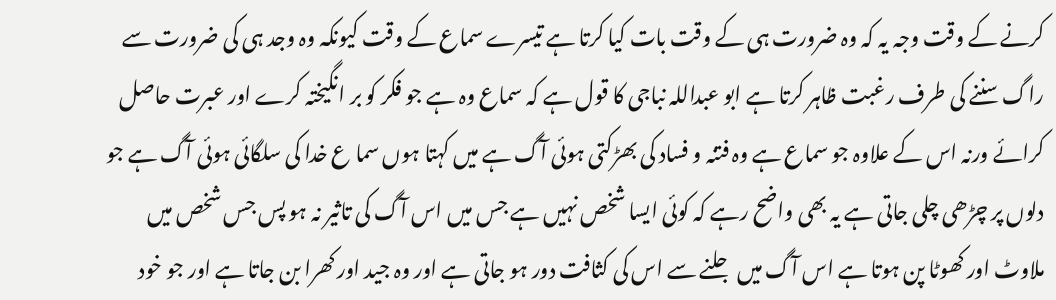کرنے کے وقت وجہ یہ کہ وہ ضرورت ہی کے وقت بات کیا کرتا ہے تیسرے سماع کے وقت کیونکہ وہ وجد ہی کی ضرورت سے راگ سننے کی طرف رغبت ظاہر کرتا ہے ابو عبداللہ نباجی کا قول ہے کہ سماع وہ ہے جو فکر کو بر انگیختہ کرے اور عبرت حاصل کرائے ورنہ اس کے علاوہ جو سماع ہے وہ فتنہ و فساد کی بھڑکتی ہوئی آگ ہے میں کہتا ہوں سما ع خدا کی سلگائی ہوئی آگ ہے جو دلوں پر چڑھی چلی جاتی ہے یہ بھی واضح رہے کہ کوئی ایسا شخص نہیں ہے جس میں اس آگ کی تاثیر نہ ہو پس جس شخص میں ملاوٹ اور کھوٹا پن ہوتا ہے اس آگ میں جلنے سے اس کی کثافت دور ہو جاتی ہے اور وہ جید اور کھرا بن جاتا ہے اور جو خود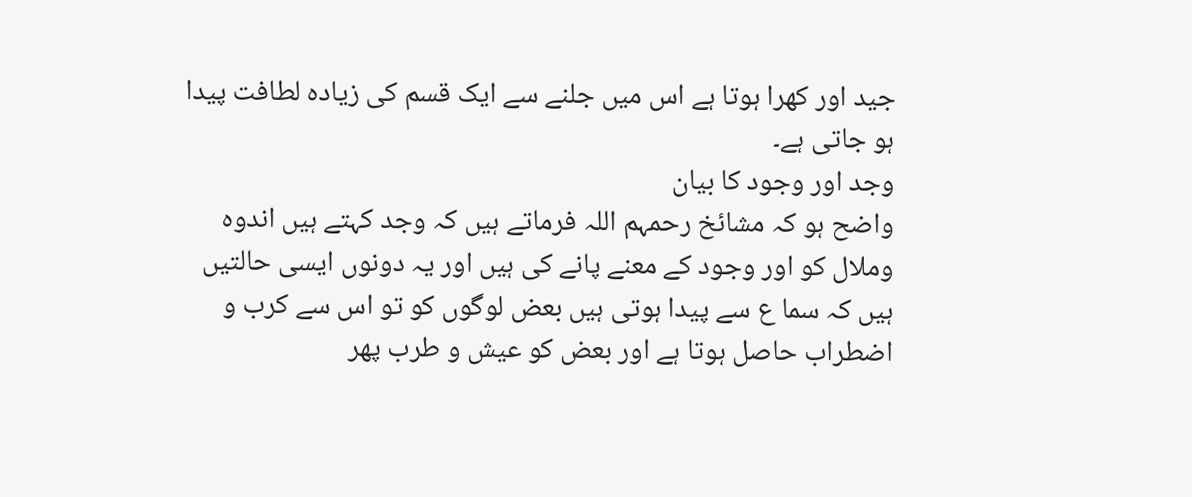جید اور کھرا ہوتا ہے اس میں جلنے سے ایک قسم کی زیادہ لطافت پیدا ہو جاتی ہے۔
وجد اور وجود کا بیان
واضح ہو کہ مشائخ رحمہم اللہ فرماتے ہیں کہ وجد کہتے ہیں اندوہ وملال کو اور وجود کے معنے پانے کی ہیں اور یہ دونوں ایسی حالتیں ہیں کہ سما ع سے پیدا ہوتی ہیں بعض لوگوں کو تو اس سے کرب و اضطراب حاصل ہوتا ہے اور بعض کو عیش و طرب پھر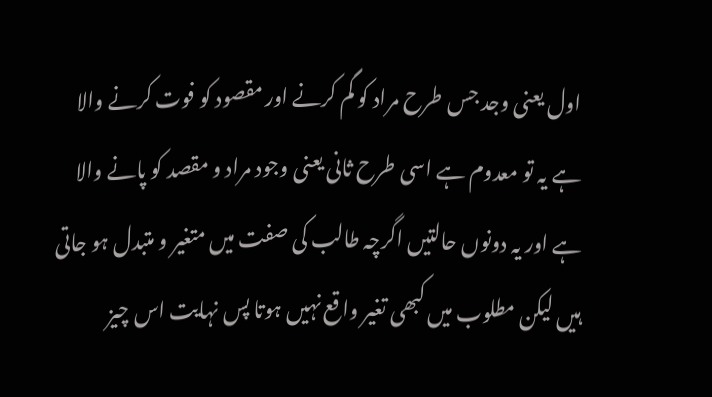اول یعنی وجد جس طرح مراد کو گم کرنے اور مقصود کو فوت کرنے والا ہے یہ تو معدوم ہے اسی طرح ثانی یعنی وجود مراد و مقصد کو پانے والا ہے اور یہ دونوں حالتیں اگرچہ طالب کی صفت میں متغیر و متبدل ہو جاتی ہیں لیکن مطلوب میں کبھی تغیر واقع نہیں ہوتا پس نہایت اس چیز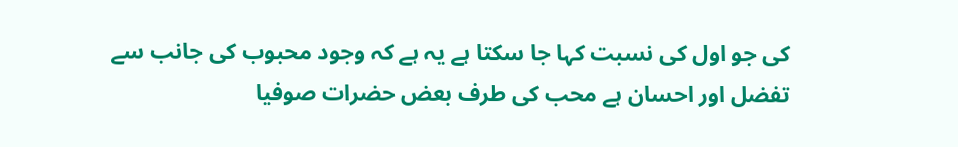کی جو اول کی نسبت کہا جا سکتا ہے یہ ہے کہ وجود محبوب کی جانب سے تفضل اور احسان ہے محب کی طرف بعض حضرات صوفیا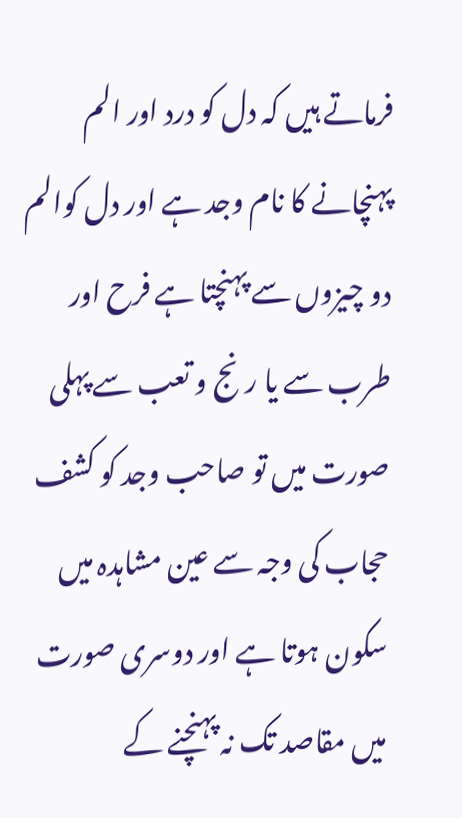فرماتے ہیں کہ دل کو درد اور الم پہنچانے کا نام وجد ہے اور دل کوالم دو چیزوں سے پہنچتا ہے فرح اور طرب سے یا رنج و تعب سے پہلی صورت میں تو صاحب وجد کو کشف حجاب کی وجہ سے عین مشاہدہ میں سکون ہوتا ہے اور دوسری صورت میں مقاصد تک نہ پہنچنے کے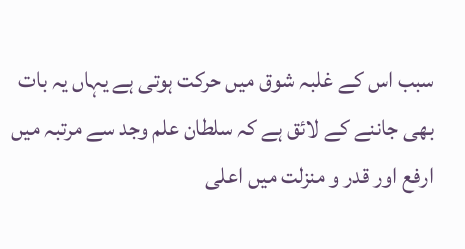سبب اس کے غلبہ شوق میں حرکت ہوتی ہے یہاں یہ بات بھی جاننے کے لائق ہے کہ سلطان علم وجد سے مرتبہ میں ارفع اور قدر و منزلت میں اعلی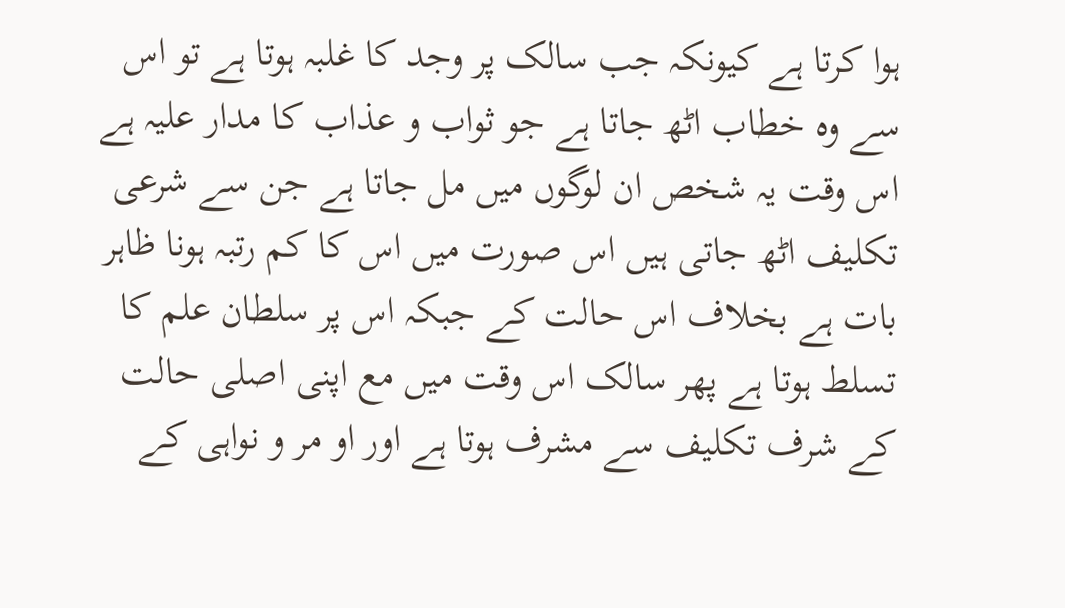ہوا کرتا ہے کیونکہ جب سالک پر وجد کا غلبہ ہوتا ہے تو اس سے وہ خطاب اٹھ جاتا ہے جو ثواب و عذاب کا مدار علیہ ہے اس وقت یہ شخص ان لوگوں میں مل جاتا ہے جن سے شرعی تکلیف اٹھ جاتی ہیں اس صورت میں اس کا کم رتبہ ہونا ظاہر بات ہے بخلاف اس حالت کے جبکہ اس پر سلطان علم کا تسلط ہوتا ہے پھر سالک اس وقت میں مع اپنی اصلی حالت کے شرف تکلیف سے مشرف ہوتا ہے اور او مر و نواہی کے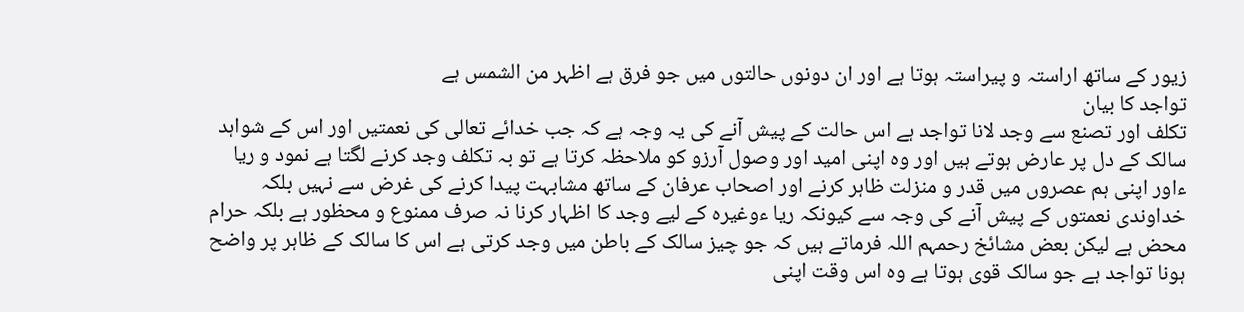زیور کے ساتھ اراستہ و پیراستہ ہوتا ہے اور ان دونوں حالتوں میں جو فرق ہے اظہر من الشمس ہے
تواجد کا بیان
تکلف اور تصنع سے وجد لانا تواجد ہے اس حالت کے پیش آنے کی یہ وجہ ہے کہ جب خدائے تعالی کی نعمتیں اور اس کے شواہد سالک کے دل پر عارض ہوتے ہیں اور وہ اپنی امید اور وصول آرزو کو ملاحظہ کرتا ہے تو بہ تکلف وجد کرنے لگتا ہے نمود و ریا ءاور اپنی ہم عصروں میں قدر و منزلت ظاہر کرنے اور اصحاب عرفان کے ساتھ مشابہت پیدا کرنے کی غرض سے نہیں بلکہ خداوندی نعمتوں کے پیش آنے کی وجہ سے کیونکہ ریا ءوغیرہ کے لیے وجد کا اظہار کرنا نہ صرف ممنوع و محظور ہے بلکہ حرام محض ہے لیکن بعض مشائخ رحمہم اللہ فرماتے ہیں کہ جو چیز سالک کے باطن میں وجد کرتی ہے اس کا سالک کے ظاہر پر واضح ہونا تواجد ہے جو سالک قوی ہوتا ہے وہ اس وقت اپنی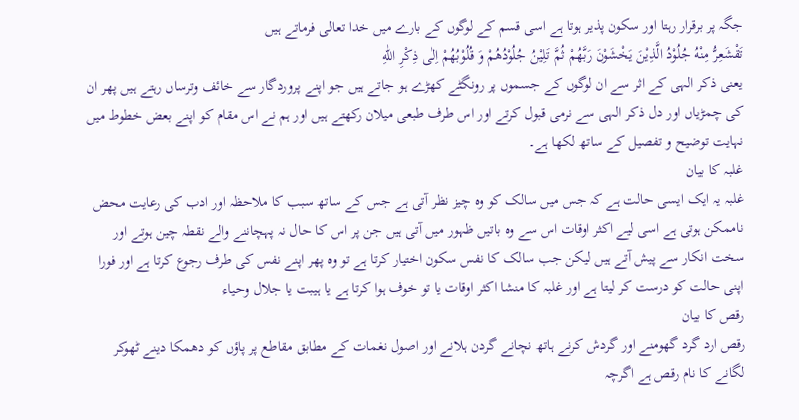جگہ پر برقرار رہتا اور سکون پذیر ہوتا ہے اسی قسم کے لوگوں کے بارے میں خدا تعالی فرماتے ہیں
تَقْشَعِرُّ مِنْهُ جُلُوْدُ الَّذِیْنَ یَخْشَوْنَ رَبَّهُمْ ثُمَّ تَلِیْنُ جُلُوْدُهُمْ وَ قُلُوْبُهُمْ اِلٰى ذِكْرِ اللّٰهِ
یعنی ذکر الہی کے اثر سے ان لوگوں کے جسموں پر رونگٹے کھڑے ہو جاتے ہیں جو اپنے پروردگار سے خائف وترساں رہتے ہیں پھر ان کی چمڑیاں اور دل ذکر الہی سے نرمی قبول کرتے اور اس طرف طبعی میلان رکھتے ہیں اور ہم نے اس مقام کو اپنے بعض خطوط میں نہایت توضیح و تفصیل کے ساتھ لکھا ہے۔
غلبہ کا بیان
غلبہ یہ ایک ایسی حالت ہے کہ جس میں سالک کو وہ چیز نظر آتی ہے جس کے ساتھ سبب کا ملاحظہ اور ادب کی رعایت محض ناممکن ہوتی ہے اسی لیے اکثر اوقات اس سے وہ باتیں ظہور میں آتی ہیں جن پر اس کا حال نہ پہچاننے والے نقطہ چین ہوتے اور سخت انکار سے پیش آتے ہیں لیکن جب سالک کا نفس سکون اختیار کرتا ہے تو وہ پھر اپنے نفس کی طرف رجوع کرتا ہے اور فورا اپنی حالت کو درست کر لیتا ہے اور غلبہ کا منشا اکثر اوقات یا تو خوف ہوا کرتا ہے یا ہیبت یا جلال وحیاء
رقص کا بیان
رقص ارد گرد گھومنے اور گردش کرنے ہاتھ نچانے گردن ہلانے اور اصول نغمات کے مطابق مقاطع پر پاؤں کو دھمکا دینے ٹھوکر لگانے کا نام رقص ہے اگرچہ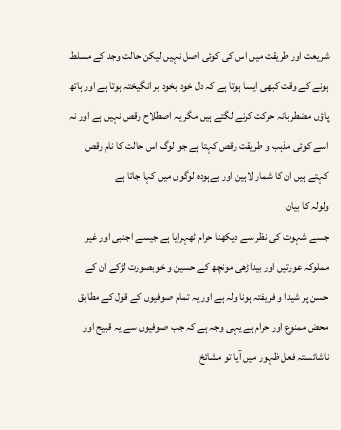شریعت اور طریقت میں اس کی کوئی اصل نہیں لیکن حالت وجد کے مسلط ہونے کے وقت کبھی ایسا ہوتا ہے کہ دل خود بخود بر انگیختہ ہوتا ہے اور ہاتھ پاؤں مضطربانہ حرکت کرنے لگتے ہیں مگر یہ اصطلاح رقص نہیں ہے اور نہ اسے کوئی مذہب و طریقت رقص کہتا ہے جو لوگ اس حالت کا نام رقص کہتے ہیں ان کا شمار لاہین اور بےہودہ لوگوں میں کہا جاتا ہے
ولولہ کا بیان
جسے شہوت کی نظر سے دیکھنا حرام ٹھہرایا ہے جیسے اجنبی اور غیر مملوکہ عورتیں اور بیداڑھی مونچھ کے حسین و خوبصورت لڑکے ان کے حسن پر شیدا و فریفتہ ہونا ولہ ہے اور یہ تمام صوفیوں کے قول کے مطابق محض ممنوع اور حرام ہے یہی وجہ ہے کہ جب صوفیوں سے یہ قبیح اور ناشائستہ فعل ظہور میں آیا تو مشائخ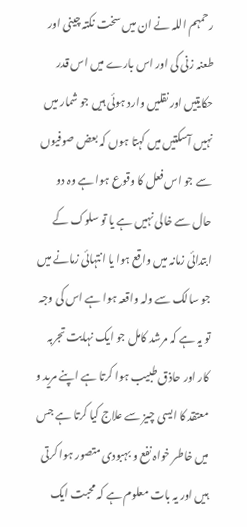رحمہم اللہ نے ان میں سخت نکتہ چینی اور طعنہ زنی کی اور اس بارے میں اس قدر حکایتیں اور نقلیں وارد ہوئی ہیں جو شمار میں نہیں آسکتیں میں کہتا ہوں کہ بعض صوفیوں سے جو اس فعل کا وقوع ہوا ہے وہ دو حال سے خالی نہیں ہے یا تو سلوک کے ابتدائی زمانہ میں واقع ہوا یا انتہائی زمانے میں جو سالک سے ولہ واقعہ ہوا ہے اس کی وجہ تو یہ ہے کہ مرشد کامل جو ایک نہایت تجربہ کار اور حاذق طبیب ہوا کرتا ہے اپنے مرید و معتقد کا ایسی چیز سے علاج کیا کرتا ہے جس میں خاطر خواہ نفع و بہبودی متصور ہوا کرتی ہیں اور یہ بات معلوم ہے کہ محبت ایک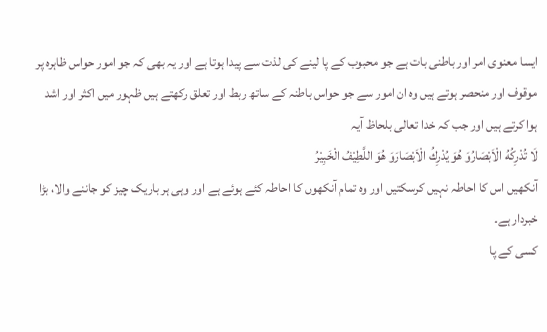ایسا معنوی امر اور باطنی بات ہے جو محبوب کے پا لینے کی لذت سے پیدا ہوتا ہے اور یہ بھی کہ جو امور حواس ظاہرہ پر موقوف اور منحصر ہوتے ہیں وہ ان امور سے جو حواس باطنہ کے ساتھ ربط اور تعلق رکھتے ہیں ظہور میں اکثر اور اشد ہوا کرتے ہیں اور جب کہ خدا تعالی بلحاظ آیہ
لَا تُدْرِكُهُ الْاَبْصَارُوَ هُوَ یُدْرِكُ الْاَبْصَارَوَ هُوَ اللَّطِیْفُ الْخَبِیْرُ
آنکھیں اس کا احاطہ نہیں کرسکتیں اور وہ تمام آنکھوں کا احاطہ کئے ہوئے ہے اور وہی ہر باریک چیز کو جاننے والا، بڑا خبردار ہے۔
کسی کے پا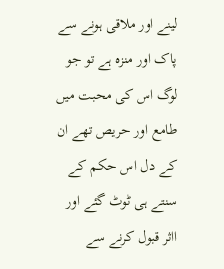لینے اور ملاقی ہونے سے پاک اور منزہ ہے تو جو لوگ اس کی محبت میں طامع اور حریص تھے ان کے دل اس حکم کے سنتے ہی ٹوٹ گئے اور ااثر قبول کرنے سے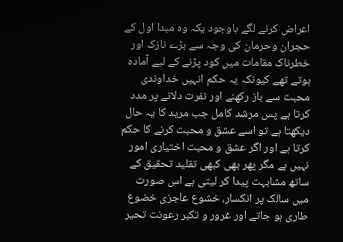اعراض کرنے لگے باوجود یکہ وہ مبدا اول کے حجران وحرمان کی وجہ سے بڑے نازک اور خطرناک مقامات میں کود پڑنے کے لیے آمادہ ہوتے تھے کیونکہ یہ حکم انہیں خداوندی محبت سے باز رکھنے اور نفرت دلانے پر مدد کرتا ہے پس مرشد کامل جب مرید کا یہ حال دیکھتا ہے تو اسے عشق و محبت کرنے کا حکم کرتا ہے اور اگر عشق و محبت اختیاری امور نہیں ہے مگر پھر بھی کبھی تقلید تحقیق کے ساتھ مشابہت پیدا کر لیتی ہے اس صورت میں سالک پر انکسار، خشوع عاجزی خضوع طاری ہو جاتے اور غرور و تکبر رعونت تحیر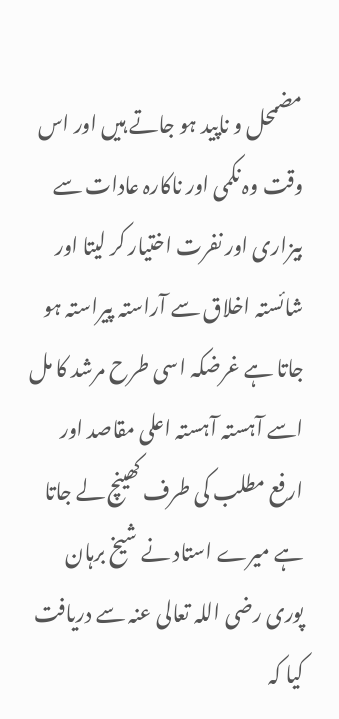مضمحل و ناپید ہو جاتے ہیں اور اس وقت وہ نکمی اور ناکارہ عادات سے بیزاری اور نفرت اختیار کر لیتا اور شائستہ اخلاق سے آراستہ پیراستہ ہو جاتا ہے غرضکہ اسی طرح مرشد کا مل اسے آہستہ آہستہ اعلی مقاصد اور ارفع مطلب کی طرف کھینچ لے جاتا ہے میرے استاد نے شیخ برہان پوری رضی اللہ تعالی عنہ سے دریافت کیا کہ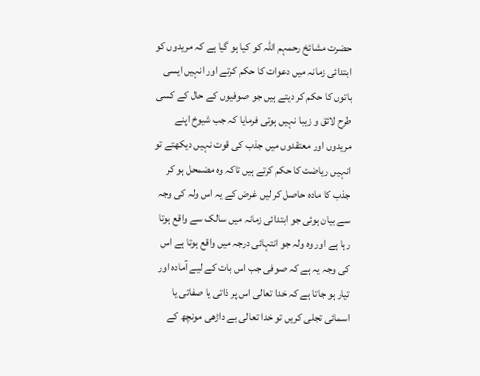حضرت مشائخ رحمہم اللہ کو کیا ہو گیا ہے کہ مریدوں کو ابتدائی زمانہ میں دعوات کا حکم کرتے اور انہیں ایسی باتوں کا حکم کر دیتے ہیں جو صوفیوں کے حال کے کسی طرح لائق و زیبا نہیں ہوتی فرمایا کہ جب شیوخ اپنے مریدوں اور معتقدوں میں جذب کی قوت نہیں دیکھتے تو انہیں ریاضت کا حکم کرتے ہیں تاکہ وہ مضمحل ہو کر جذب کا مادہ حاصل کر لیں غرض کے یہ اس ولہ کی وجہ سے بیان ہوئی جو ابتدائی زمانہ میں سالک سے واقع ہوتا رہا ہے اور وہ ولہ جو انتہائی درجہ میں واقع ہوتا ہے اس کی وجہ یہ ہے کہ صوفی جب اس بات کے لیے آمادہ اور تیار ہو جاتا ہے کہ خدا تعالی اس پر ذاتی یا صفاتی یا اسمائی تجلی کریں تو خدا تعالی بے داڑھی مونچھ کے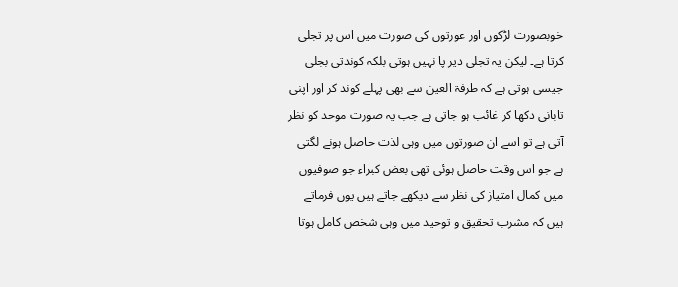خوبصورت لڑکوں اور عورتوں کی صورت میں اس پر تجلی کرتا ہے۔ لیکن یہ تجلی دیر پا نہیں ہوتی بلکہ کوندتی بجلی جیسی ہوتی ہے کہ طرفۃ العین سے بھی پہلے کوند کر اور اپنی تابانی دکھا کر غائب ہو جاتی ہے جب یہ صورت موحد کو نظر آتی ہے تو اسے ان صورتوں میں وہی لذت حاصل ہونے لگتی ہے جو اس وقت حاصل ہوئی تھی بعض کبراء جو صوفیوں میں کمال امتیاز کی نظر سے دیکھے جاتے ہیں یوں فرماتے ہیں کہ مشرب تحقیق و توحید میں وہی شخص کامل ہوتا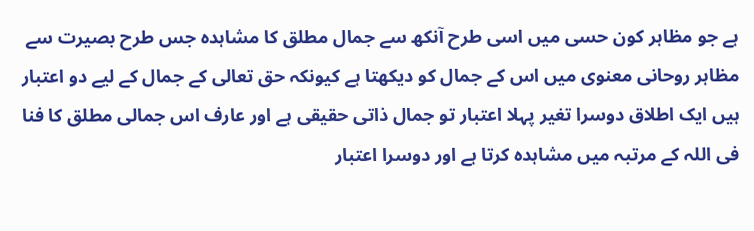ہے جو مظاہر کون حسی میں اسی طرح آنکھ سے جمال مطلق کا مشاہدہ جس طرح بصیرت سے مظاہر روحانی معنوی میں اس کے جمال کو دیکھتا ہے کیونکہ حق تعالی کے جمال کے لیے دو اعتبار ہیں ایک اطلاق دوسرا تغیر پہلا اعتبار تو جمال ذاتی حقیقی ہے اور عارف اس جمالی مطلق کا فنا فی اللہ کے مرتبہ میں مشاہدہ کرتا ہے اور دوسرا اعتبار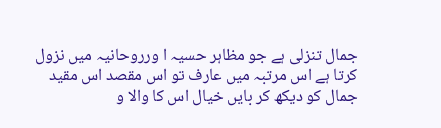جمال تنزلی ہے جو مظاہر حسیہ ا ورروحانیہ میں نزول کرتا ہے اس مرتبہ میں عارف تو اس مقصد اس مقید جمال کو دیکھ کر بایں خیال اس کا والا و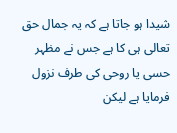شیدا ہو جاتا ہے کہ یہ جمال حق تعالی ہی کا ہے جس نے مظہر حسی یا روحی کی طرف نزول فرمایا ہے لیکن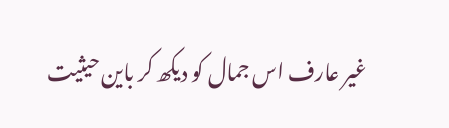غیر عارف اس جمال کو دیکھ کر باین حیثیت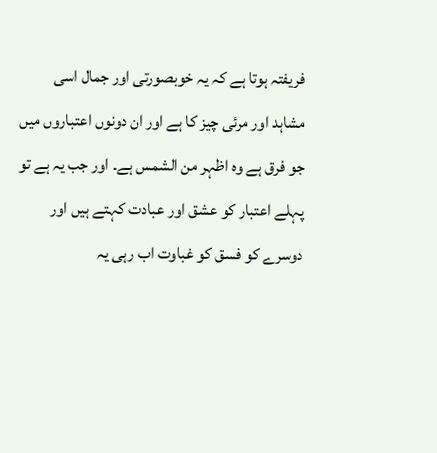فریفتہ ہوتا ہے کہ یہ خوبصورتی اور جمال اسی مشاہد اور مرئی چیز کا ہے اور ان دونوں اعتباروں میں جو فرق ہے وہ اظہر من الشمس ہے۔ اور جب یہ ہے تو پہلے اعتبار کو عشق اور عبادت کہتے ہیں اور دوسرے کو فسق کو غباوت اب رہی یہ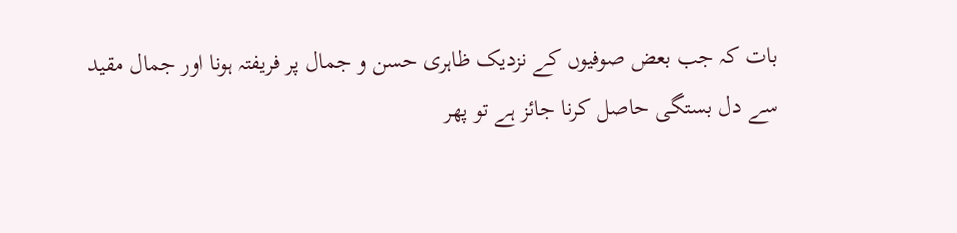بات کہ جب بعض صوفیوں کے نزدیک ظاہری حسن و جمال پر فریفتہ ہونا اور جمال مقید سے دل بستگی حاصل کرنا جائز ہے تو پھر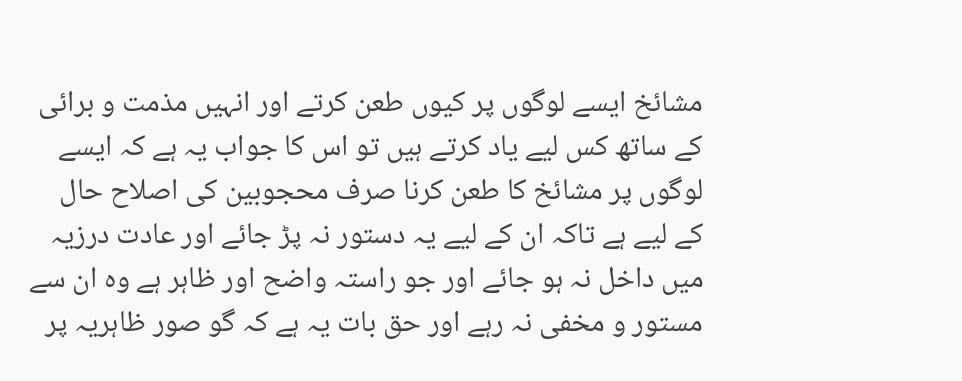مشائخ ایسے لوگوں پر کیوں طعن کرتے اور انہیں مذمت و برائی کے ساتھ کس لیے یاد کرتے ہیں تو اس کا جواب یہ ہے کہ ایسے لوگوں پر مشائخ کا طعن کرنا صرف محجوبین کی اصلاح حال کے لیے ہے تاکہ ان کے لیے یہ دستور نہ پڑ جائے اور عادت درزیہ میں داخل نہ ہو جائے اور جو راستہ واضح اور ظاہر ہے وہ ان سے مستور و مخفی نہ رہے اور حق بات یہ ہے کہ گو صور ظاہریہ پر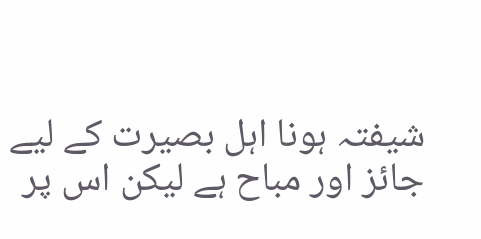شیفتہ ہونا اہل بصیرت کے لیے جائز اور مباح ہے لیکن اس پر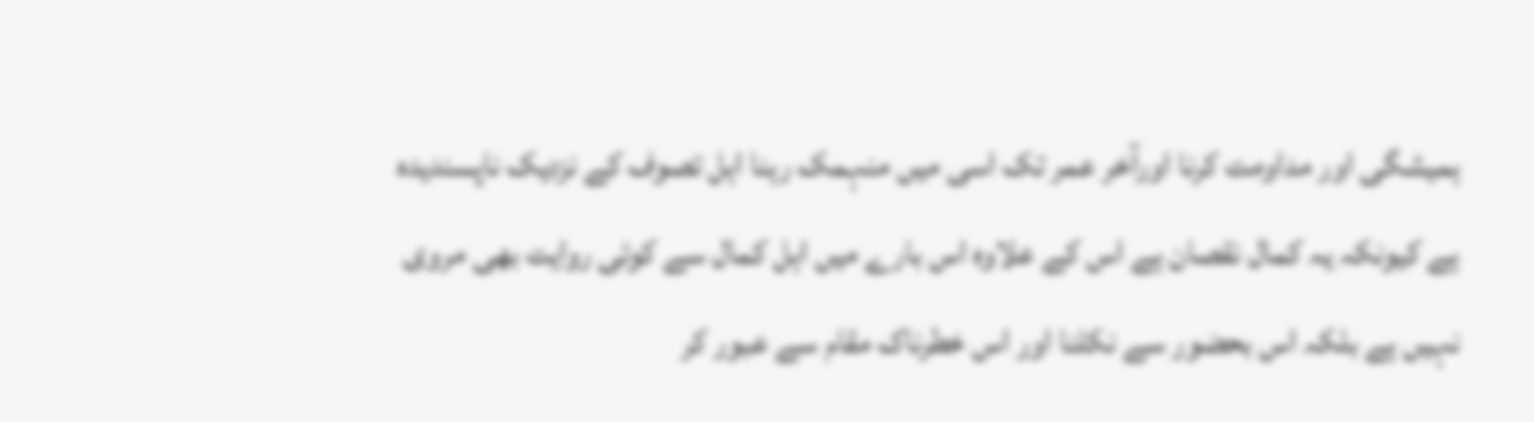ہمیشگی اور مداومت کرنا اورآخر عمر تک اسی میں منہمک رہنا اہل تصوف کے نزدیک ناپسندیدہ ہے کیونکہ یہ کمال نقصان ہے اس کے علاوہ اس بارے میں اہل کمال سے کوئی روایت بھی مروی نہیں ہے بلکہ اس بحضور سے نکلنا اور اس خطرناک مقام سے عبور کر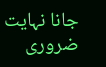جانا نہایت ضروری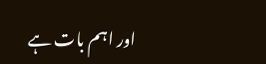اور اہم بات ہے